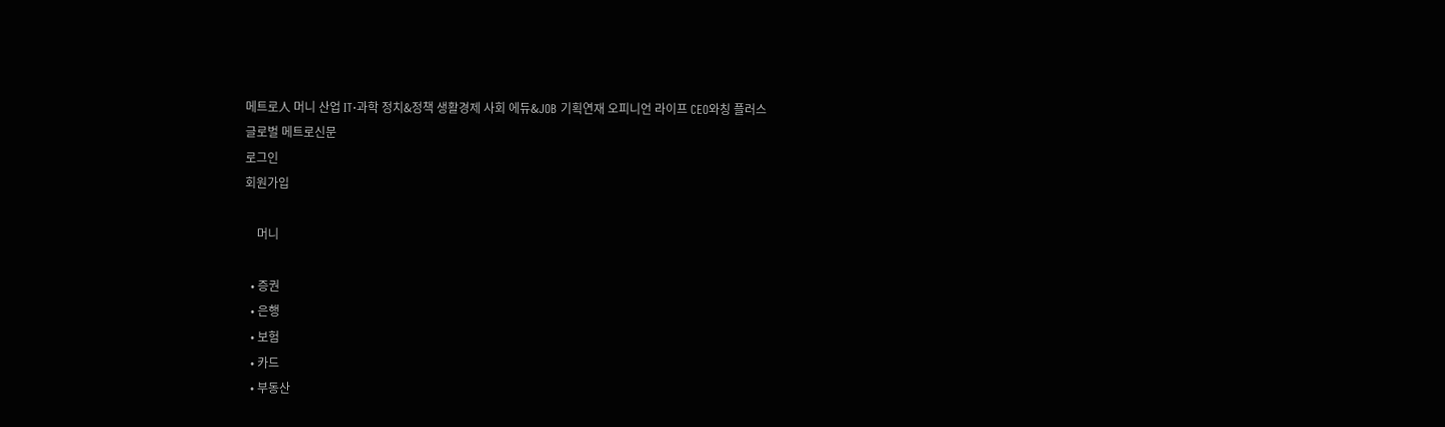메트로人 머니 산업 IT·과학 정치&정책 생활경제 사회 에듀&JOB 기획연재 오피니언 라이프 CEO와칭 플러스
글로벌 메트로신문
로그인
회원가입

    머니

  • 증권
  • 은행
  • 보험
  • 카드
  • 부동산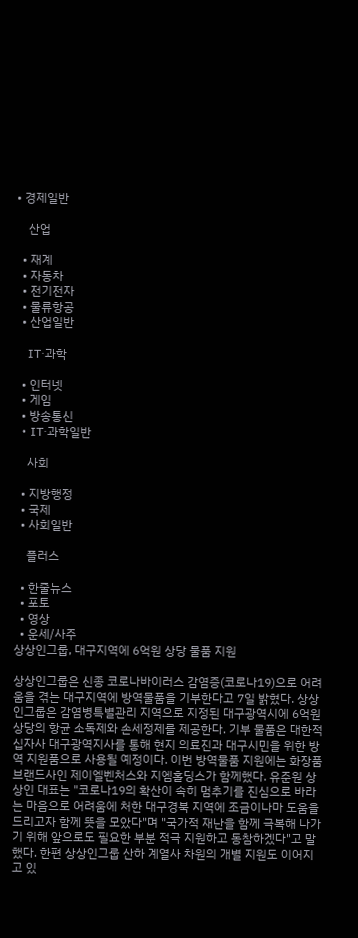• 경제일반

    산업

  • 재계
  • 자동차
  • 전기전자
  • 물류항공
  • 산업일반

    IT·과학

  • 인터넷
  • 게임
  • 방송통신
  • IT·과학일반

    사회

  • 지방행정
  • 국제
  • 사회일반

    플러스

  • 한줄뉴스
  • 포토
  • 영상
  • 운세/사주
상상인그룹, 대구지역에 6억원 상당 물품 지원

상상인그룹은 신종 코로나바이러스 감염증(코로나19)으로 어려움을 겪는 대구지역에 방역물품을 기부한다고 7일 밝혔다. 상상인그룹은 감염병특별관리 지역으로 지정된 대구광역시에 6억원 상당의 항균 소독제와 손세정제를 제공한다. 기부 물품은 대한적십자사 대구광역지사를 통해 현지 의료진과 대구시민을 위한 방역 지원품으로 사용될 예정이다. 이번 방역물품 지원에는 화장품 브랜드사인 제이엘벤처스와 지엠홀딩스가 함께했다. 유준원 상상인 대표는 "코로나19의 확산이 속히 멈추기를 진심으로 바라는 마음으로 어려움에 처한 대구경북 지역에 조금이나마 도움을 드리고자 함께 뜻을 모았다"며 "국가적 재난을 함께 극복해 나가기 위해 앞으로도 필요한 부분 적극 지원하고 동참하겠다"고 말했다. 한편 상상인그룹 산하 계열사 차원의 개별 지원도 이어지고 있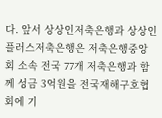다. 앞서 상상인저축은행과 상상인플러스저축은행은 저축은행중앙회 소속 전국 77개 저축은행과 함께 성금 3억원을 전국재해구호협회에 기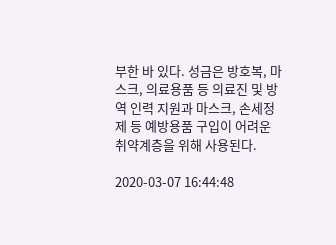부한 바 있다. 성금은 방호복, 마스크, 의료용품 등 의료진 및 방역 인력 지원과 마스크, 손세정제 등 예방용품 구입이 어려운 취약계층을 위해 사용된다.

2020-03-07 16:44:48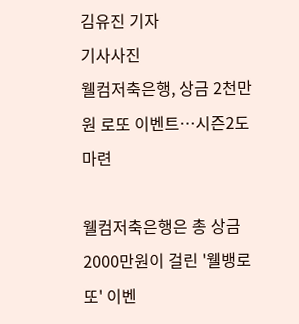김유진 기자
기사사진
웰컴저축은행, 상금 2천만원 로또 이벤트…시즌2도 마련

웰컴저축은행은 총 상금 2000만원이 걸린 '웰뱅로또' 이벤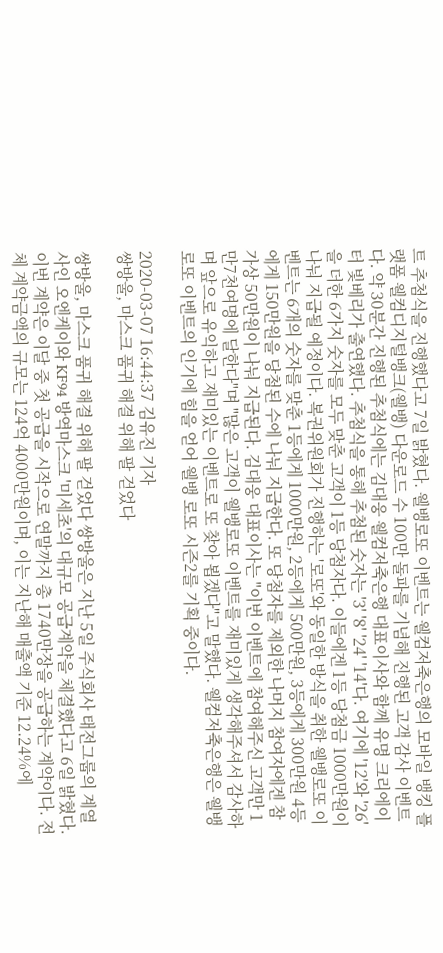트 추첨식을 진행했다고 7일 밝혔다. 웰뱅로또 이벤트는 웰컴저축은행의 모바일 뱅킹 플랫폼 웰컴디지털뱅크(웰뱅) 다운로드 수 100만 돌파를 기념해 진행된 고객 감사 이벤트다. 약 30분간 진행된 추첨식에는 김대웅 웰컴저축은행 대표이사와 함께 유명 크리에이터 빛베리가 출연했다. 추첨식을 통해 추첨된 숫자는 '3' '8' '24' '14'다. 여기에 '12'와 '26'을 더한 6가지 숫자를 모두 맞춘 고객이 1등 당첨자다. 이들에겐 1등 당첨금 1000만원이 나눠 지급될 예정이다. 복권위원회가 진행하는 '로또'와 동일한 방식을 취한 웰뱅로또 이벤트는 6개의 숫자를 맞춘 1등에게 1000만원, 2등에게 500만원, 3등에게 300만원 4등에게 150만원을 당첨된 수에 나눠 지급한다. 또 당첨자를 제외한 나머지 참여자에겐 참가상 50만원이 나눠 지급된다. 김대웅 대표이사는 "이번 이벤트에 참여해주신 고객만 1만7천여명에 달한다"며 "많은 고객이 웰뱅로또 이벤트를 재미있게 생각해주셔서 감사하며 앞으로 유익하고 재미있는 이벤트로 또 찾아 뵙겠다"고 말했다. 웰컴저축은행은 웰뱅 로또 이벤트의 인기에 힘을 얻어 웰뱅 로또 시즌2를 기획 중이다.

2020-03-07 16:44:37 김유진 기자
쌍방울, 마스크 품귀 해결 위해 팔 걷었다

쌍방울, 마스크 품귀 해결 위해 팔 걷었다 쌍방울은 지난 5일 주식회사 태전그룹의 계열사인 오엔케이와 KF94 방역마스크 '미세초'의 대규모 공급계약을 체결했다고 6일 밝혔다. 이번 계약은 이달 중 첫 공급을 시작으로 연말까지 총 1740만장을 공급하는 계약이다. 전체 계약금액의 규모는 124억 4000만원이며, 이는 지난해 매출액 기준 12.24%에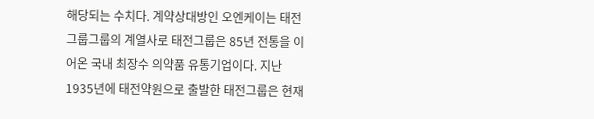해당되는 수치다. 계약상대방인 오엔케이는 태전그룹그룹의 계열사로 태전그룹은 85년 전통을 이어온 국내 최장수 의약품 유통기업이다. 지난 1935년에 태전약원으로 출발한 태전그룹은 현재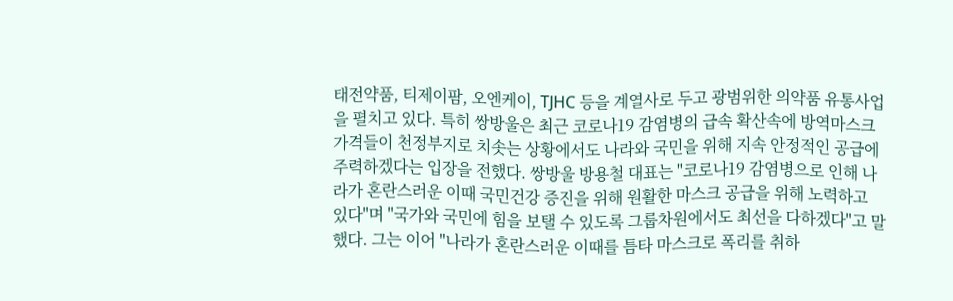태전약품, 티제이팜, 오엔케이, TJHC 등을 계열사로 두고 광범위한 의약품 유통사업을 펼치고 있다. 특히 쌍방울은 최근 코로나19 감염병의 급속 확산속에 방역마스크 가격들이 천정부지로 치솟는 상황에서도 나라와 국민을 위해 지속 안정적인 공급에 주력하겠다는 입장을 전했다. 쌍방울 방용철 대표는 "코로나19 감염병으로 인해 나라가 혼란스러운 이때 국민건강 증진을 위해 원활한 마스크 공급을 위해 노력하고 있다"며 "국가와 국민에 힘을 보탤 수 있도록 그룹차원에서도 최선을 다하겠다"고 말했다. 그는 이어 "나라가 혼란스러운 이때를 틈타 마스크로 폭리를 취하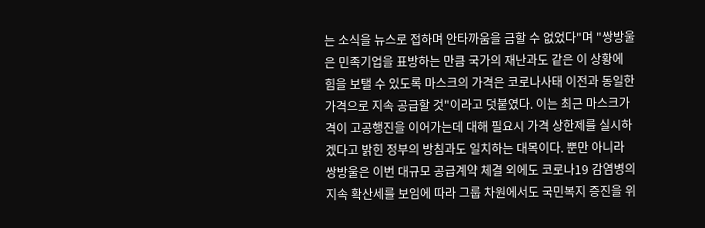는 소식을 뉴스로 접하며 안타까움을 금할 수 없었다"며 "쌍방울은 민족기업을 표방하는 만큼 국가의 재난과도 같은 이 상황에 힘을 보탤 수 있도록 마스크의 가격은 코로나사태 이전과 동일한 가격으로 지속 공급할 것"이라고 덧붙였다. 이는 최근 마스크가격이 고공행진을 이어가는데 대해 필요시 가격 상한제를 실시하겠다고 밝힌 정부의 방침과도 일치하는 대목이다. 뿐만 아니라 쌍방울은 이번 대규모 공급계약 체결 외에도 코로나19 감염병의 지속 확산세를 보임에 따라 그룹 차원에서도 국민복지 증진을 위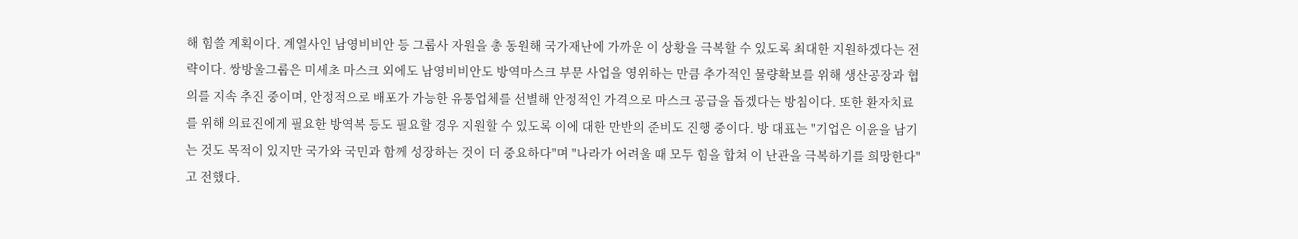해 힘쓸 계획이다. 계열사인 남영비비안 등 그룹사 자원을 총 동원해 국가재난에 가까운 이 상황을 극복할 수 있도록 최대한 지원하겠다는 전략이다. 쌍방울그룹은 미세초 마스크 외에도 남영비비안도 방역마스크 부문 사업을 영위하는 만큼 추가적인 물량확보를 위해 생산공장과 협의를 지속 추진 중이며, 안정적으로 배포가 가능한 유통업체를 선별해 안정적인 가격으로 마스크 공급을 돕겠다는 방침이다. 또한 환자치료를 위해 의료진에게 필요한 방역복 등도 필요할 경우 지원할 수 있도록 이에 대한 만반의 준비도 진행 중이다. 방 대표는 "기업은 이윤을 남기는 것도 목적이 있지만 국가와 국민과 함께 성장하는 것이 더 중요하다"며 "나라가 어려울 때 모두 힘을 합쳐 이 난관을 극복하기를 희망한다"고 전했다.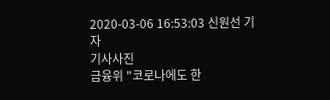2020-03-06 16:53:03 신원선 기자
기사사진
금융위 "코로나에도 한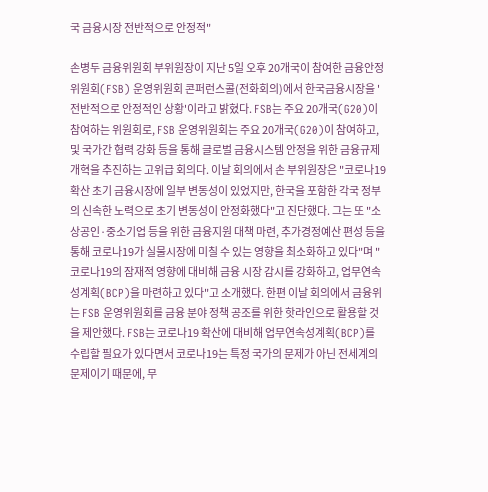국 금융시장 전반적으로 안정적"

손병두 금융위원회 부위원장이 지난 5일 오후 20개국이 참여한 금융안정위원회(FSB) 운영위원회 콘퍼런스콜(전화회의)에서 한국금융시장을 '전반적으로 안정적인 상황'이라고 밝혔다. FSB는 주요 20개국(G20)이 참여하는 위원회로, FSB 운영위원회는 주요 20개국(G20)이 참여하고, 및 국가간 협력 강화 등을 통해 글로벌 금융시스템 안정을 위한 금융규제 개혁을 추진하는 고위급 회의다. 이날 회의에서 손 부위원장은 "코로나19 확산 초기 금융시장에 일부 변동성이 있었지만, 한국을 포함한 각국 정부의 신속한 노력으로 초기 변동성이 안정화했다"고 진단했다. 그는 또 "소상공인·중소기업 등을 위한 금융지원 대책 마련, 추가경정예산 편성 등을 통해 코로나19가 실물시장에 미칠 수 있는 영향을 최소화하고 있다"며 "코로나19의 잠재적 영향에 대비해 금융 시장 감시를 강화하고, 업무연속성계획(BCP)을 마련하고 있다"고 소개했다. 한편 이날 회의에서 금융위는 FSB 운영위원회를 금융 분야 정책 공조를 위한 핫라인으로 활용할 것을 제안했다. FSB는 코로나19 확산에 대비해 업무연속성계획(BCP)를 수립할 필요가 있다면서 코로나19는 특정 국가의 문제가 아닌 전세계의 문제이기 때문에, 무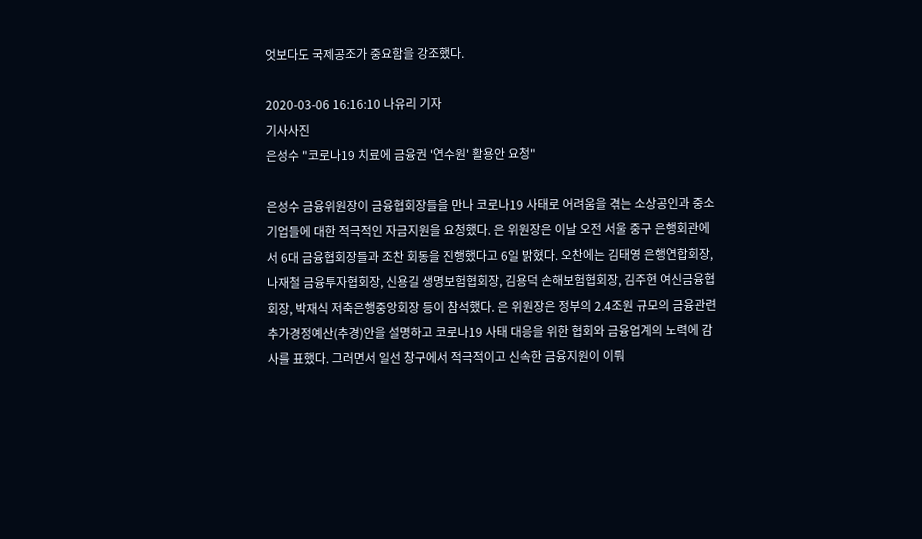엇보다도 국제공조가 중요함을 강조했다.

2020-03-06 16:16:10 나유리 기자
기사사진
은성수 "코로나19 치료에 금융권 '연수원' 활용안 요청"

은성수 금융위원장이 금융협회장들을 만나 코로나19 사태로 어려움을 겪는 소상공인과 중소기업들에 대한 적극적인 자금지원을 요청했다. 은 위원장은 이날 오전 서울 중구 은행회관에서 6대 금융협회장들과 조찬 회동을 진행했다고 6일 밝혔다. 오찬에는 김태영 은행연합회장, 나재철 금융투자협회장, 신용길 생명보험협회장, 김용덕 손해보험협회장, 김주현 여신금융협회장, 박재식 저축은행중앙회장 등이 참석했다. 은 위원장은 정부의 2.4조원 규모의 금융관련 추가경정예산(추경)안을 설명하고 코로나19 사태 대응을 위한 협회와 금융업계의 노력에 감사를 표했다. 그러면서 일선 창구에서 적극적이고 신속한 금융지원이 이뤄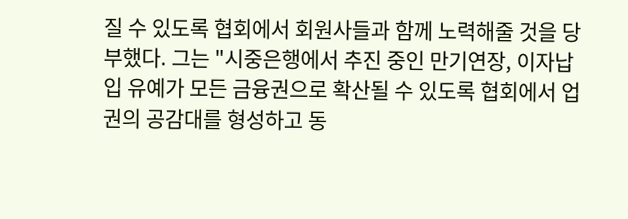질 수 있도록 협회에서 회원사들과 함께 노력해줄 것을 당부했다. 그는 "시중은행에서 추진 중인 만기연장, 이자납입 유예가 모든 금융권으로 확산될 수 있도록 협회에서 업권의 공감대를 형성하고 동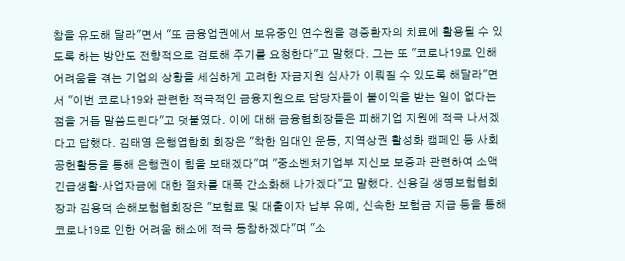참을 유도해 달라"면서 "또 금융업권에서 보유중인 연수원을 경증환자의 치료에 활용될 수 있도록 하는 방안도 전향적으로 검토해 주기를 요청한다"고 말했다. 그는 또 "코로나19로 인해 어려움을 겪는 기업의 상황을 세심하게 고려한 자금지원 심사가 이뤄질 수 있도록 해달라"면서 "이번 코로나19와 관련한 적극적인 금융지원으로 담당자들이 불이익을 받는 일이 없다는 점을 거듭 말씀드린다"고 덧붙였다. 이에 대해 금융협회장들은 피해기업 지원에 적극 나서겠다고 답했다. 김태영 은행엽합회 회장은 "착한 임대인 운동, 지역상권 활성화 캠페인 등 사회공헌활동을 통해 은행권이 힘을 보태겠다"며 "중소벤처기업부 지신보 보증과 관련하여 소액긴급생활·사업자금에 대한 절차를 대폭 간소화해 나가겠다"고 말했다. 신용길 생명보험협회장과 김용덕 손해보험협회장은 "보험료 및 대출이자 납부 유예, 신속한 보험금 지급 등을 통해 코로나19로 인한 어려움 해소에 적극 동참하겠다"며 "소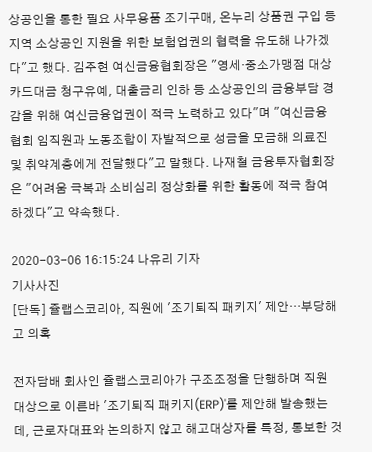상공인을 통한 필요 사무용품 조기구매, 온누리 상품권 구입 등 지역 소상공인 지원을 위한 보험업권의 협력을 유도해 나가겠다"고 했다. 김주현 여신금융협회장은 "영세·중소가맹점 대상 카드대금 청구유예, 대출금리 인하 등 소상공인의 금융부담 경감을 위해 여신금융업권이 적극 노력하고 있다"며 "여신금융협회 임직원과 노동조합이 자발적으로 성금을 모금해 의료진 및 취약계층에게 전달했다"고 말했다. 나재철 금융투자협회장은 "어려움 극복과 소비심리 정상화를 위한 활동에 적극 참여하겠다"고 약속했다.

2020-03-06 16:15:24 나유리 기자
기사사진
[단독] 쥴랩스코리아, 직원에 '조기퇴직 패키지' 제안…부당해고 의혹

전자담배 회사인 쥴랩스코리아가 구조조정을 단행하며 직원 대상으로 이른바 '조기퇴직 패키지(ERP)'를 제안해 발송했는데, 근로자대표와 논의하지 않고 해고대상자를 특정, 통보한 것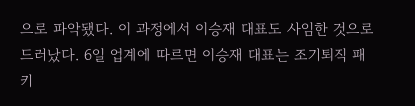으로 파악됐다. 이 과정에서 이승재 대표도 사임한 것으로 드러났다. 6일 업계에 따르면 이승재 대표는 조기퇴직 패키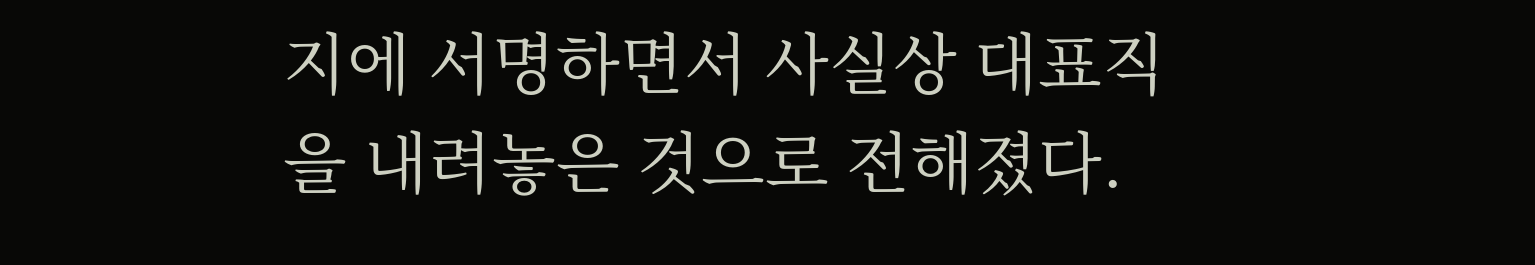지에 서명하면서 사실상 대표직을 내려놓은 것으로 전해졌다.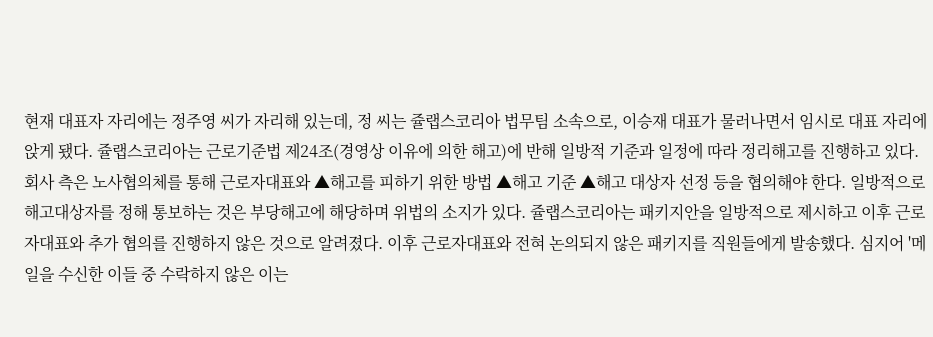현재 대표자 자리에는 정주영 씨가 자리해 있는데, 정 씨는 쥴랩스코리아 법무팀 소속으로, 이승재 대표가 물러나면서 임시로 대표 자리에 앉게 됐다. 쥴랩스코리아는 근로기준법 제24조(경영상 이유에 의한 해고)에 반해 일방적 기준과 일정에 따라 정리해고를 진행하고 있다. 회사 측은 노사협의체를 통해 근로자대표와 ▲해고를 피하기 위한 방법 ▲해고 기준 ▲해고 대상자 선정 등을 협의해야 한다. 일방적으로 해고대상자를 정해 통보하는 것은 부당해고에 해당하며 위법의 소지가 있다. 쥴랩스코리아는 패키지안을 일방적으로 제시하고 이후 근로자대표와 추가 협의를 진행하지 않은 것으로 알려졌다. 이후 근로자대표와 전혀 논의되지 않은 패키지를 직원들에게 발송했다. 심지어 '메일을 수신한 이들 중 수락하지 않은 이는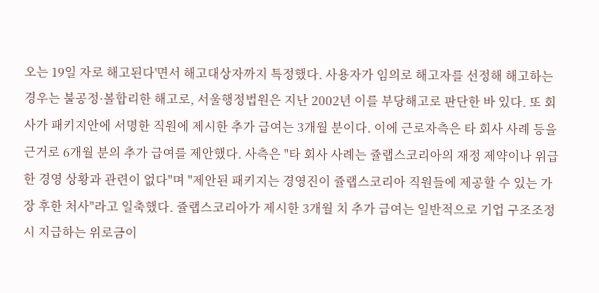오는 19일 자로 해고된다'면서 해고대상자까지 특정했다. 사용자가 임의로 해고자를 선정해 해고하는 경우는 불공정·볼합리한 해고로, 서울행정법원은 지난 2002년 이를 부당해고로 판단한 바 있다. 또 회사가 패키지안에 서명한 직원에 제시한 추가 급여는 3개월 분이다. 이에 근로자측은 타 회사 사례 등을 근거로 6개월 분의 추가 급여를 제안했다. 사측은 "타 회사 사례는 쥴랩스코리아의 재정 제약이나 위급한 경영 상황과 관련이 없다"며 "제안된 패키지는 경영진이 쥴랩스코리아 직원들에 제공할 수 있는 가장 후한 처사"라고 일축했다. 쥴랩스코리아가 제시한 3개월 치 추가 급여는 일반적으로 기업 구조조정 시 지급하는 위로금이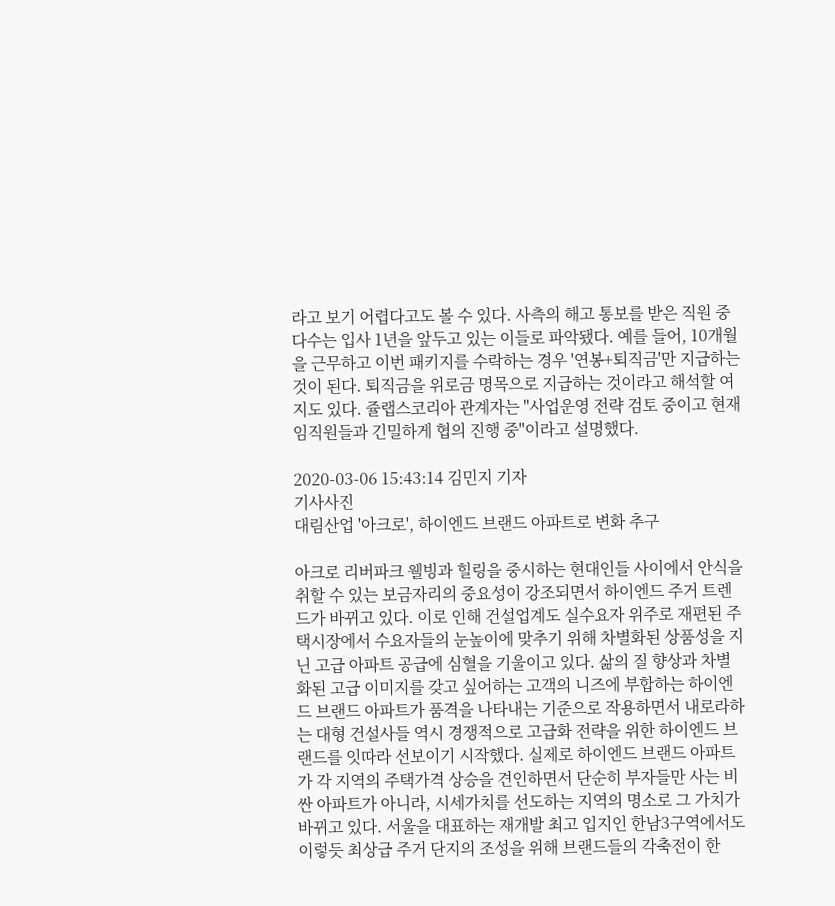라고 보기 어렵다고도 볼 수 있다. 사측의 해고 통보를 받은 직원 중 다수는 입사 1년을 앞두고 있는 이들로 파악됐다. 예를 들어, 10개월을 근무하고 이번 패키지를 수락하는 경우 '연봉+퇴직금'만 지급하는 것이 된다. 퇴직금을 위로금 명목으로 지급하는 것이라고 해석할 여지도 있다. 쥴랩스코리아 관계자는 "사업운영 전략 검토 중이고 현재 임직원들과 긴밀하게 협의 진행 중"이라고 설명했다.

2020-03-06 15:43:14 김민지 기자
기사사진
대림산업 '아크로', 하이엔드 브랜드 아파트로 변화 추구

아크로 리버파크 웰빙과 힐링을 중시하는 현대인들 사이에서 안식을 취할 수 있는 보금자리의 중요성이 강조되면서 하이엔드 주거 트렌드가 바뀌고 있다. 이로 인해 건설업계도 실수요자 위주로 재편된 주택시장에서 수요자들의 눈높이에 맞추기 위해 차별화된 상품성을 지닌 고급 아파트 공급에 심혈을 기울이고 있다. 삶의 질 향상과 차별화된 고급 이미지를 갖고 싶어하는 고객의 니즈에 부합하는 하이엔드 브랜드 아파트가 품격을 나타내는 기준으로 작용하면서 내로라하는 대형 건설사들 역시 경쟁적으로 고급화 전략을 위한 하이엔드 브랜드를 잇따라 선보이기 시작했다. 실제로 하이엔드 브랜드 아파트가 각 지역의 주택가격 상승을 견인하면서 단순히 부자들만 사는 비싼 아파트가 아니라, 시세가치를 선도하는 지역의 명소로 그 가치가 바뀌고 있다. 서울을 대표하는 재개발 최고 입지인 한남3구역에서도 이렇듯 최상급 주거 단지의 조성을 위해 브랜드들의 각축전이 한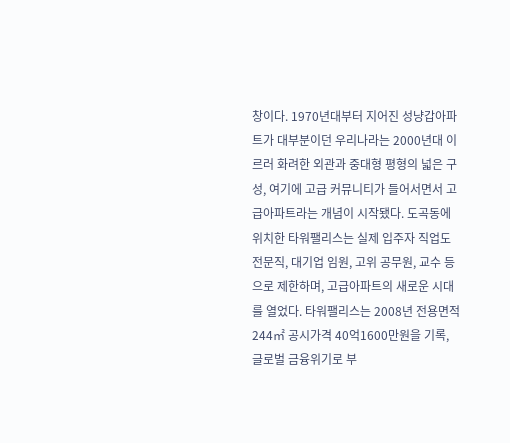창이다. 1970년대부터 지어진 성냥갑아파트가 대부분이던 우리나라는 2000년대 이르러 화려한 외관과 중대형 평형의 넓은 구성, 여기에 고급 커뮤니티가 들어서면서 고급아파트라는 개념이 시작됐다. 도곡동에 위치한 타워팰리스는 실제 입주자 직업도 전문직, 대기업 임원, 고위 공무원, 교수 등으로 제한하며, 고급아파트의 새로운 시대를 열었다. 타워팰리스는 2008년 전용면적 244㎡ 공시가격 40억1600만원을 기록, 글로벌 금융위기로 부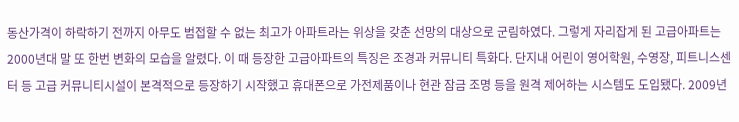동산가격이 하락하기 전까지 아무도 범접할 수 없는 최고가 아파트라는 위상을 갖춘 선망의 대상으로 군림하였다. 그렇게 자리잡게 된 고급아파트는 2000년대 말 또 한번 변화의 모습을 알렸다. 이 때 등장한 고급아파트의 특징은 조경과 커뮤니티 특화다. 단지내 어린이 영어학원, 수영장, 피트니스센터 등 고급 커뮤니티시설이 본격적으로 등장하기 시작했고 휴대폰으로 가전제품이나 현관 잠금 조명 등을 원격 제어하는 시스템도 도입됐다. 2009년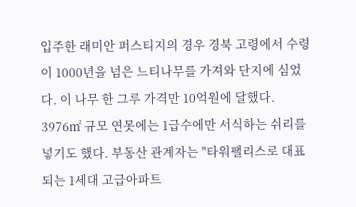입주한 래미안 퍼스티지의 경우 경북 고령에서 수령이 1000년을 넘은 느티나무를 가져와 단지에 심었다. 이 나무 한 그루 가격만 10억원에 달했다. 3976㎡ 규모 연못에는 1급수에만 서식하는 쉬리를 넣기도 했다. 부동산 관계자는 "타워팰리스로 대표되는 1세대 고급아파트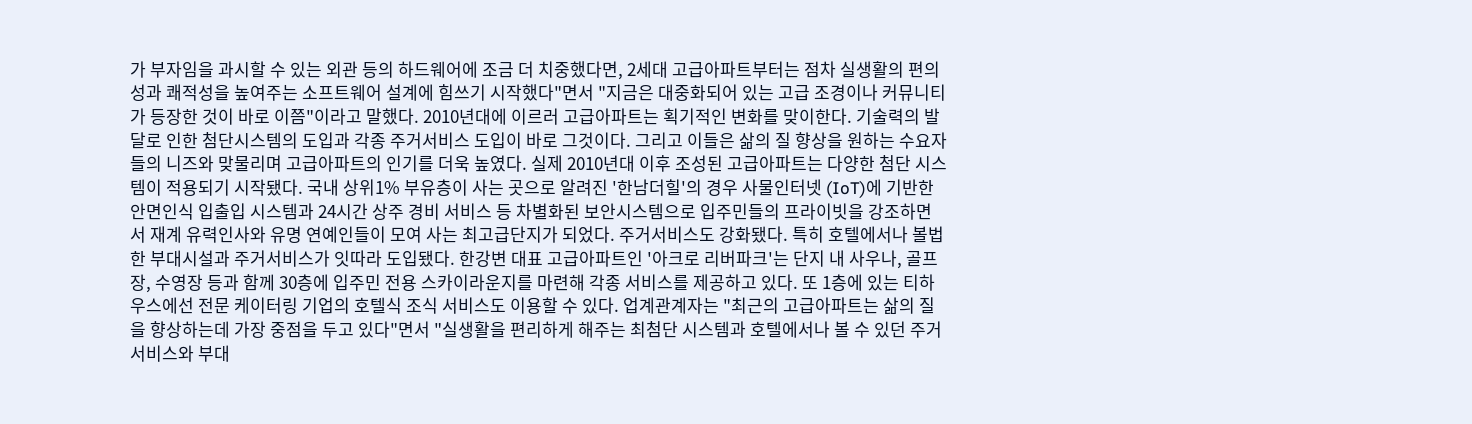가 부자임을 과시할 수 있는 외관 등의 하드웨어에 조금 더 치중했다면, 2세대 고급아파트부터는 점차 실생활의 편의성과 쾌적성을 높여주는 소프트웨어 설계에 힘쓰기 시작했다"면서 "지금은 대중화되어 있는 고급 조경이나 커뮤니티가 등장한 것이 바로 이쯤"이라고 말했다. 2010년대에 이르러 고급아파트는 획기적인 변화를 맞이한다. 기술력의 발달로 인한 첨단시스템의 도입과 각종 주거서비스 도입이 바로 그것이다. 그리고 이들은 삶의 질 향상을 원하는 수요자들의 니즈와 맞물리며 고급아파트의 인기를 더욱 높였다. 실제 2010년대 이후 조성된 고급아파트는 다양한 첨단 시스템이 적용되기 시작됐다. 국내 상위1% 부유층이 사는 곳으로 알려진 '한남더힐'의 경우 사물인터넷 (IoT)에 기반한 안면인식 입출입 시스템과 24시간 상주 경비 서비스 등 차별화된 보안시스템으로 입주민들의 프라이빗을 강조하면서 재계 유력인사와 유명 연예인들이 모여 사는 최고급단지가 되었다. 주거서비스도 강화됐다. 특히 호텔에서나 볼법한 부대시설과 주거서비스가 잇따라 도입됐다. 한강변 대표 고급아파트인 '아크로 리버파크'는 단지 내 사우나, 골프장, 수영장 등과 함께 30층에 입주민 전용 스카이라운지를 마련해 각종 서비스를 제공하고 있다. 또 1층에 있는 티하우스에선 전문 케이터링 기업의 호텔식 조식 서비스도 이용할 수 있다. 업계관계자는 "최근의 고급아파트는 삶의 질을 향상하는데 가장 중점을 두고 있다"면서 "실생활을 편리하게 해주는 최첨단 시스템과 호텔에서나 볼 수 있던 주거서비스와 부대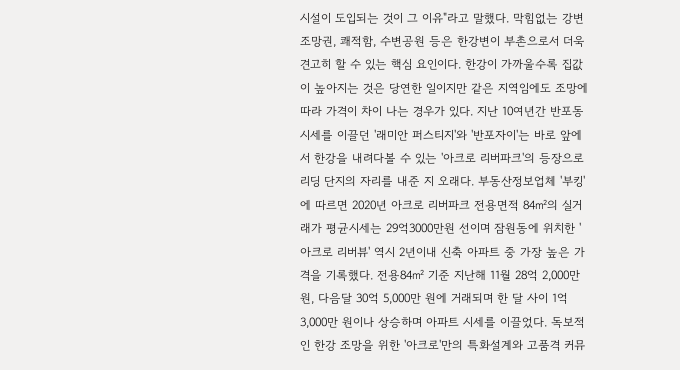시설이 도입되는 것이 그 이유"라고 말했다. 막힘없는 강변 조망권, 쾌적함, 수변공원 등은 한강변이 부촌으로서 더욱 견고히 할 수 있는 핵심 요인이다. 한강이 가까울수록 집값이 높아지는 것은 당연한 일이지만 같은 지역임에도 조망에 따라 가격이 차이 나는 경우가 있다. 지난 10여년간 반포동 시세를 이끌던 '래미안 퍼스티지'와 '반포자이'는 바로 앞에서 한강을 내려다볼 수 있는 '아크로 리버파크'의 등장으로 리딩 단지의 자리를 내준 지 오래다. 부동산정보업체 '부킹'에 따르면 2020년 아크로 리버파크 전용면적 84㎡의 실거래가 평균시세는 29억3000만원 선이며 잠원동에 위치한 '아크로 리버뷰' 역시 2년이내 신축 아파트 중 가장 높은 가격을 기록했다. 전용84㎡ 기준 지난해 11월 28억 2,000만원, 다음달 30억 5,000만 원에 거래되며 한 달 사이 1억 3,000만 원이나 상승하며 아파트 시세를 이끌었다. 독보적인 한강 조망을 위한 '아크로'만의 특화설계와 고품격 커뮤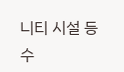니티 시설 등 수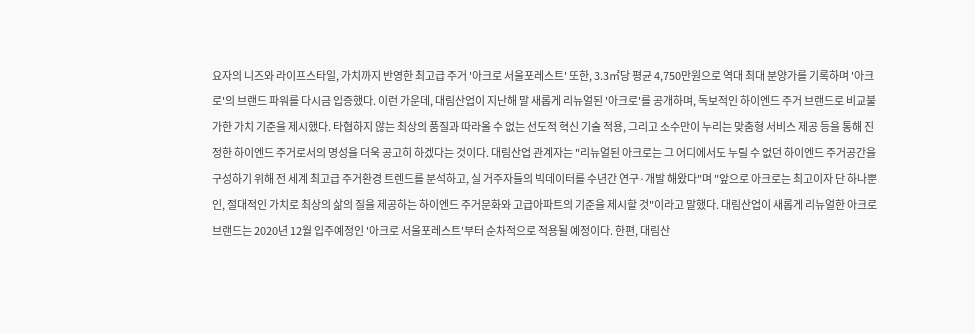요자의 니즈와 라이프스타일, 가치까지 반영한 최고급 주거 '아크로 서울포레스트' 또한, 3.3㎡당 평균 4,750만원으로 역대 최대 분양가를 기록하며 '아크로'의 브랜드 파워를 다시금 입증했다. 이런 가운데, 대림산업이 지난해 말 새롭게 리뉴얼된 '아크로'를 공개하며, 독보적인 하이엔드 주거 브랜드로 비교불가한 가치 기준을 제시했다. 타협하지 않는 최상의 품질과 따라올 수 없는 선도적 혁신 기술 적용, 그리고 소수만이 누리는 맞춤형 서비스 제공 등을 통해 진정한 하이엔드 주거로서의 명성을 더욱 공고히 하겠다는 것이다. 대림산업 관계자는 "리뉴얼된 아크로는 그 어디에서도 누릴 수 없던 하이엔드 주거공간을 구성하기 위해 전 세계 최고급 주거환경 트렌드를 분석하고, 실 거주자들의 빅데이터를 수년간 연구·개발 해왔다"며 "앞으로 아크로는 최고이자 단 하나뿐인, 절대적인 가치로 최상의 삶의 질을 제공하는 하이엔드 주거문화와 고급아파트의 기준을 제시할 것"이라고 말했다. 대림산업이 새롭게 리뉴얼한 아크로 브랜드는 2020년 12월 입주예정인 '아크로 서울포레스트'부터 순차적으로 적용될 예정이다. 한편, 대림산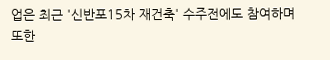업은 최근 '신반포15차 재건축' 수주전에도 참여하며 또한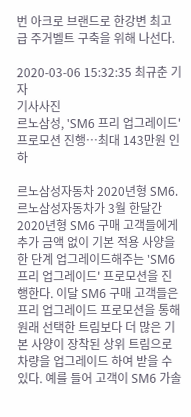번 아크로 브랜드로 한강변 최고급 주거벨트 구축을 위해 나선다.

2020-03-06 15:32:35 최규춘 기자
기사사진
르노삼성, 'SM6 프리 업그레이드' 프로모션 진행…최대 143만원 인하

르노삼성자동차 2020년형 SM6. 르노삼성자동차가 3월 한달간 2020년형 SM6 구매 고객들에게 추가 금액 없이 기본 적용 사양을 한 단계 업그레이드해주는 'SM6 프리 업그레이드' 프로모션을 진행한다. 이달 SM6 구매 고객들은 프리 업그레이드 프로모션을 통해 원래 선택한 트림보다 더 많은 기본 사양이 장착된 상위 트림으로 차량을 업그레이드 하여 받을 수 있다. 예를 들어 고객이 SM6 가솔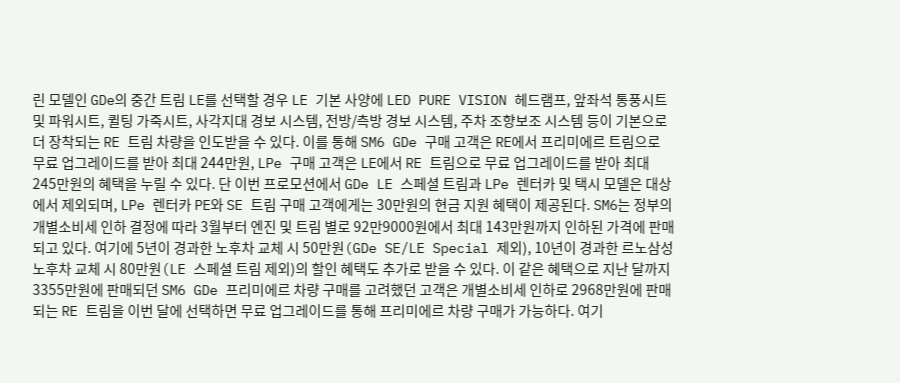린 모델인 GDe의 중간 트림 LE를 선택할 경우 LE 기본 사양에 LED PURE VISION 헤드램프, 앞좌석 통풍시트 및 파워시트, 퀼팅 가죽시트, 사각지대 경보 시스템, 전방/측방 경보 시스템, 주차 조향보조 시스템 등이 기본으로 더 장착되는 RE 트림 차량을 인도받을 수 있다. 이를 통해 SM6 GDe 구매 고객은 RE에서 프리미에르 트림으로 무료 업그레이드를 받아 최대 244만원, LPe 구매 고객은 LE에서 RE 트림으로 무료 업그레이드를 받아 최대 245만원의 혜택을 누릴 수 있다. 단 이번 프로모션에서 GDe LE 스페셜 트림과 LPe 렌터카 및 택시 모델은 대상에서 제외되며, LPe 렌터카 PE와 SE 트림 구매 고객에게는 30만원의 현금 지원 혜택이 제공된다. SM6는 정부의 개별소비세 인하 결정에 따라 3월부터 엔진 및 트림 별로 92만9000원에서 최대 143만원까지 인하된 가격에 판매되고 있다. 여기에 5년이 경과한 노후차 교체 시 50만원(GDe SE/LE Special 제외), 10년이 경과한 르노삼성 노후차 교체 시 80만원(LE 스페셜 트림 제외)의 할인 혜택도 추가로 받을 수 있다. 이 같은 혜택으로 지난 달까지 3355만원에 판매되던 SM6 GDe 프리미에르 차량 구매를 고려했던 고객은 개별소비세 인하로 2968만원에 판매되는 RE 트림을 이번 달에 선택하면 무료 업그레이드를 통해 프리미에르 차량 구매가 가능하다. 여기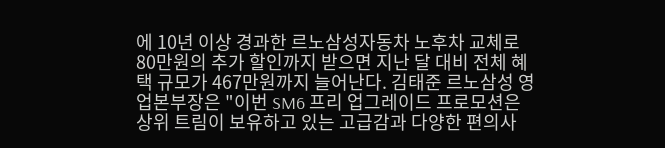에 10년 이상 경과한 르노삼성자동차 노후차 교체로 80만원의 추가 할인까지 받으면 지난 달 대비 전체 혜택 규모가 467만원까지 늘어난다. 김태준 르노삼성 영업본부장은 "이번 SM6 프리 업그레이드 프로모션은 상위 트림이 보유하고 있는 고급감과 다양한 편의사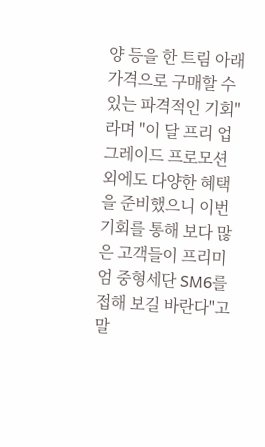양 등을 한 트림 아래 가격으로 구매할 수 있는 파격적인 기회"라며 "이 달 프리 업그레이드 프로모션 외에도 다양한 혜택을 준비했으니 이번 기회를 통해 보다 많은 고객들이 프리미엄 중형세단 SM6를 접해 보길 바란다"고 말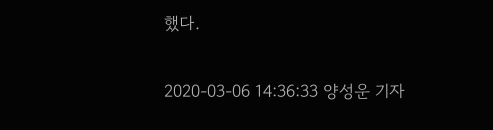했다.

2020-03-06 14:36:33 양성운 기자